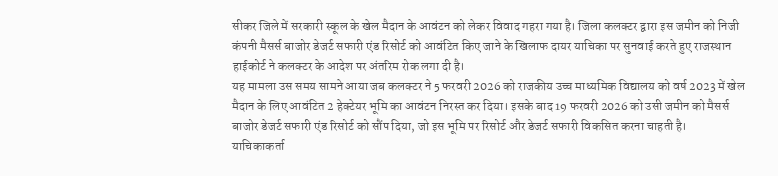सीकर जिले में सरकारी स्कूल के खेल मैदान के आवंटन को लेकर विवाद गहरा गया है। जिला कलक्टर द्वारा इस जमीन को निजी कंपनी मैसर्स बाजोर डेजर्ट सफारी एंड रिसोर्ट को आवंटित किए जाने के खिलाफ दायर याचिका पर सुनवाई करते हुए राजस्थान हाईकोर्ट ने कलक्टर के आदेश पर अंतरिम रोक लगा दी है।
यह मामला उस समय सामने आया जब कलक्टर ने 5 फरवरी 2026 को राजकीय उच्च माध्यमिक विद्यालय को वर्ष 2023 में खेल मैदान के लिए आवंटित 2 हेक्टेयर भूमि का आवंटन निरस्त कर दिया। इसके बाद 19 फरवरी 2026 को उसी जमीन को मैसर्स बाजोर डेजर्ट सफारी एंड रिसोर्ट को सौंप दिया, जो इस भूमि पर रिसोर्ट और डेजर्ट सफारी विकसित करना चाहती है।
याचिकाकर्ता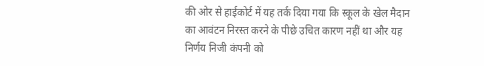की ओर से हाईकोर्ट में यह तर्क दिया गया कि स्कूल के खेल मैदान का आवंटन निरस्त करने के पीछे उचित कारण नहीं था और यह निर्णय निजी कंपनी को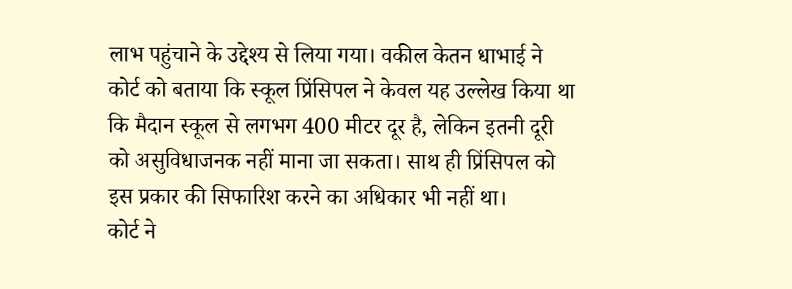लाभ पहुंचाने के उद्देश्य से लिया गया। वकील केतन धाभाई ने कोर्ट को बताया कि स्कूल प्रिंसिपल ने केवल यह उल्लेख किया था कि मैदान स्कूल से लगभग 400 मीटर दूर है, लेकिन इतनी दूरी को असुविधाजनक नहीं माना जा सकता। साथ ही प्रिंसिपल को इस प्रकार की सिफारिश करने का अधिकार भी नहीं था।
कोर्ट ने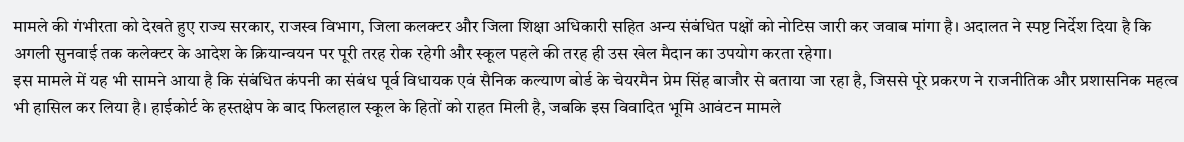मामले की गंभीरता को देखते हुए राज्य सरकार, राजस्व विभाग, जिला कलक्टर और जिला शिक्षा अधिकारी सहित अन्य संबंधित पक्षों को नोटिस जारी कर जवाब मांगा है। अदालत ने स्पष्ट निर्देश दिया है कि अगली सुनवाई तक कलेक्टर के आदेश के क्रियान्वयन पर पूरी तरह रोक रहेगी और स्कूल पहले की तरह ही उस खेल मैदान का उपयोग करता रहेगा।
इस मामले में यह भी सामने आया है कि संबंधित कंपनी का संबंध पूर्व विधायक एवं सैनिक कल्याण बोर्ड के चेयरमैन प्रेम सिंह बाजौर से बताया जा रहा है, जिससे पूरे प्रकरण ने राजनीतिक और प्रशासनिक महत्व भी हासिल कर लिया है। हाईकोर्ट के हस्तक्षेप के बाद फिलहाल स्कूल के हितों को राहत मिली है, जबकि इस विवादित भूमि आवंटन मामले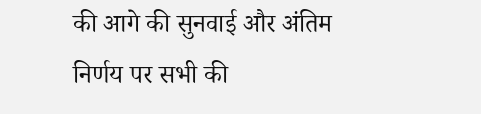की आगे की सुनवाई और अंतिम निर्णय पर सभी की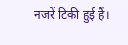नजरें टिकी हुई हैं।